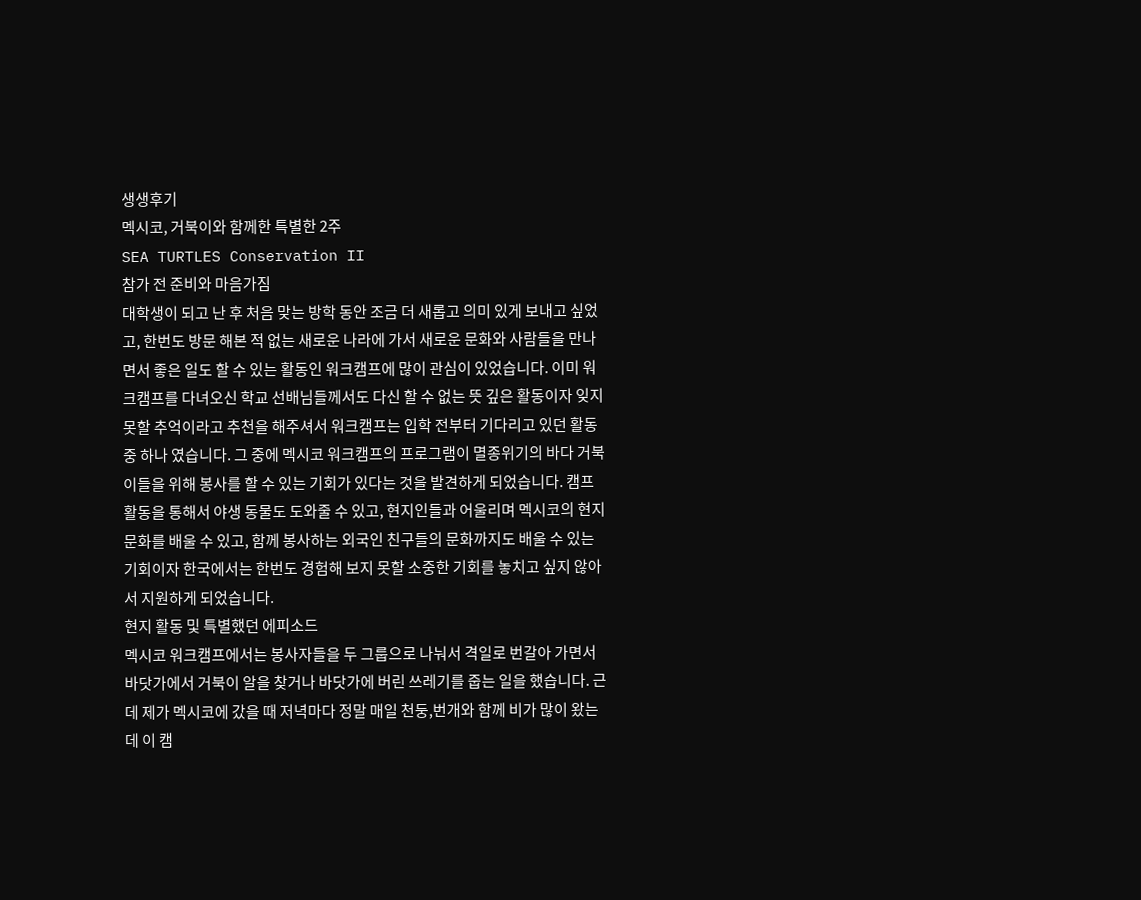생생후기
멕시코, 거북이와 함께한 특별한 2주
SEA TURTLES Conservation II
참가 전 준비와 마음가짐
대학생이 되고 난 후 처음 맞는 방학 동안 조금 더 새롭고 의미 있게 보내고 싶었고, 한번도 방문 해본 적 없는 새로운 나라에 가서 새로운 문화와 사람들을 만나면서 좋은 일도 할 수 있는 활동인 워크캠프에 많이 관심이 있었습니다. 이미 워크캠프를 다녀오신 학교 선배님들께서도 다신 할 수 없는 뜻 깊은 활동이자 잊지 못할 추억이라고 추천을 해주셔서 워크캠프는 입학 전부터 기다리고 있던 활동 중 하나 였습니다. 그 중에 멕시코 워크캠프의 프로그램이 멸종위기의 바다 거북이들을 위해 봉사를 할 수 있는 기회가 있다는 것을 발견하게 되었습니다. 캠프 활동을 통해서 야생 동물도 도와줄 수 있고, 현지인들과 어울리며 멕시코의 현지 문화를 배울 수 있고, 함께 봉사하는 외국인 친구들의 문화까지도 배울 수 있는 기회이자 한국에서는 한번도 경험해 보지 못할 소중한 기회를 놓치고 싶지 않아서 지원하게 되었습니다.
현지 활동 및 특별했던 에피소드
멕시코 워크캠프에서는 봉사자들을 두 그룹으로 나눠서 격일로 번갈아 가면서 바닷가에서 거북이 알을 찾거나 바닷가에 버린 쓰레기를 줍는 일을 했습니다. 근데 제가 멕시코에 갔을 때 저녁마다 정말 매일 천둥,번개와 함께 비가 많이 왔는데 이 캠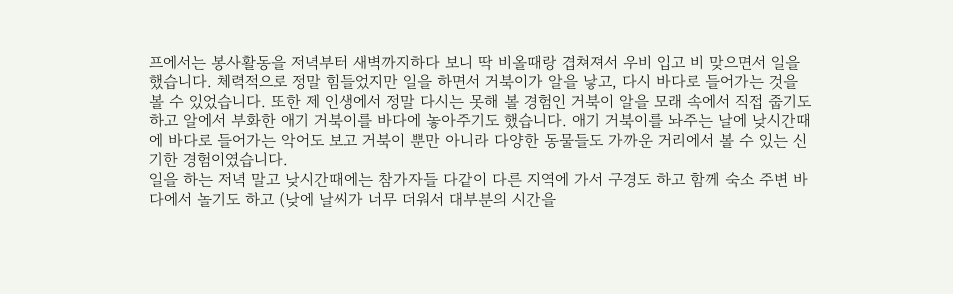프에서는 봉사활동을 저녁부터 새벽까지하다 보니 딱 비올때랑 겹쳐져서 우비 입고 비 맞으면서 일을 했습니다. 체력적으로 정말 힘들었지만 일을 하면서 거북이가 알을 낳고, 다시 바다로 들어가는 것을 볼 수 있었습니다. 또한 제 인생에서 정말 다시는 못해 볼 경험인 거북이 알을 모래 속에서 직접 줍기도 하고 알에서 부화한 애기 거북이를 바다에 놓아주기도 했습니다. 애기 거북이를 놔주는 날에 낮시간때에 바다로 들어가는 악어도 보고 거북이 뿐만 아니라 다양한 동물들도 가까운 거리에서 볼 수 있는 신기한 경험이였습니다.
일을 하는 저녁 말고 낮시간때에는 참가자들 다같이 다른 지역에 가서 구경도 하고 함께 숙소 주변 바다에서 놀기도 하고 (낮에 날씨가 너무 더워서 대부분의 시간을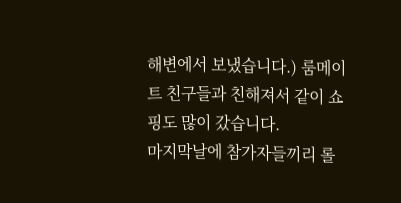해변에서 보냈습니다.) 룸메이트 친구들과 친해져서 같이 쇼핑도 많이 갔습니다.
마지막날에 참가자들끼리 롤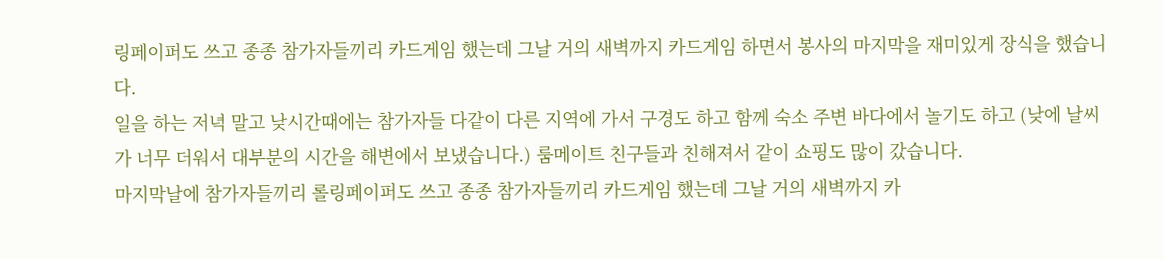링페이퍼도 쓰고 종종 참가자들끼리 카드게임 했는데 그날 거의 새벽까지 카드게임 하면서 봉사의 마지막을 재미있게 장식을 했습니다.
일을 하는 저녁 말고 낮시간때에는 참가자들 다같이 다른 지역에 가서 구경도 하고 함께 숙소 주변 바다에서 놀기도 하고 (낮에 날씨가 너무 더워서 대부분의 시간을 해변에서 보냈습니다.) 룸메이트 친구들과 친해져서 같이 쇼핑도 많이 갔습니다.
마지막날에 참가자들끼리 롤링페이퍼도 쓰고 종종 참가자들끼리 카드게임 했는데 그날 거의 새벽까지 카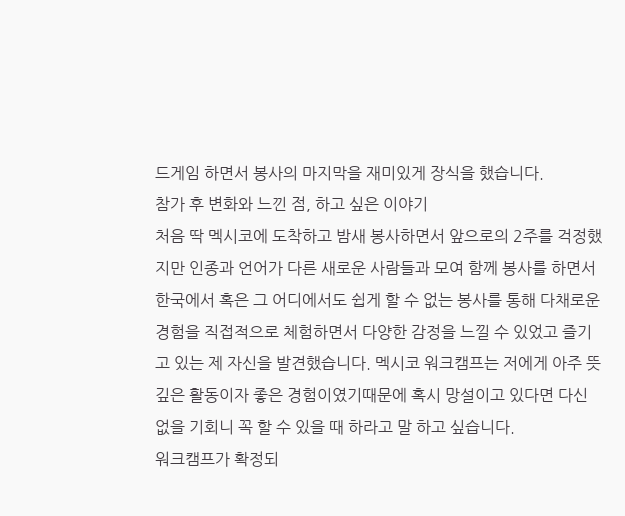드게임 하면서 봉사의 마지막을 재미있게 장식을 했습니다.
참가 후 변화와 느낀 점, 하고 싶은 이야기
처음 딱 멕시코에 도착하고 밤새 봉사하면서 앞으로의 2주를 걱정했지만 인종과 언어가 다른 새로운 사람들과 모여 함께 봉사를 하면서 한국에서 혹은 그 어디에서도 쉽게 할 수 없는 봉사를 통해 다채로운 경험을 직접적으로 체험하면서 다양한 감정을 느낄 수 있었고 즐기고 있는 제 자신을 발견했습니다. 멕시코 워크캠프는 저에게 아주 뜻깊은 활동이자 좋은 경험이였기때문에 혹시 망설이고 있다면 다신 없을 기회니 꼭 할 수 있을 때 하라고 말 하고 싶습니다.
워크캠프가 확정되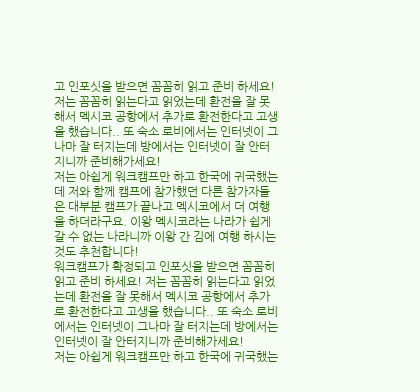고 인포싯을 받으면 꼼꼼히 읽고 준비 하세요! 저는 꼼꼼히 읽는다고 읽었는데 환전을 잘 못해서 멕시코 공항에서 추가로 환전한다고 고생을 했습니다.. 또 숙소 로비에서는 인터넷이 그나마 잘 터지는데 방에서는 인터넷이 잘 안터지니까 준비해가세요!
저는 아쉽게 워크캠프만 하고 한국에 귀국했는데 저와 함께 캠프에 참가했던 다른 참가자들은 대부분 캠프가 끝나고 멕시코에서 더 여행을 하더라구요. 이왕 멕시코라는 나라가 쉽게 갈 수 없는 나라니까 이왕 간 김에 여행 하시는것도 추천합니다!
워크캠프가 확정되고 인포싯을 받으면 꼼꼼히 읽고 준비 하세요! 저는 꼼꼼히 읽는다고 읽었는데 환전을 잘 못해서 멕시코 공항에서 추가로 환전한다고 고생을 했습니다.. 또 숙소 로비에서는 인터넷이 그나마 잘 터지는데 방에서는 인터넷이 잘 안터지니까 준비해가세요!
저는 아쉽게 워크캠프만 하고 한국에 귀국했는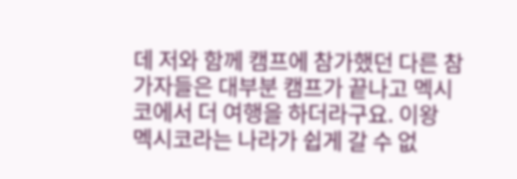데 저와 함께 캠프에 참가했던 다른 참가자들은 대부분 캠프가 끝나고 멕시코에서 더 여행을 하더라구요. 이왕 멕시코라는 나라가 쉽게 갈 수 없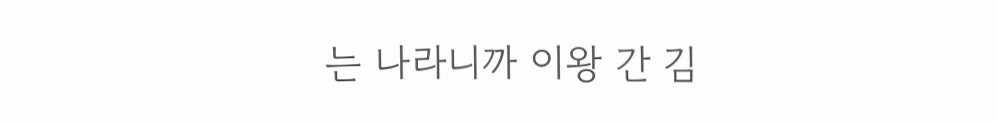는 나라니까 이왕 간 김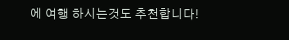에 여행 하시는것도 추천합니다!